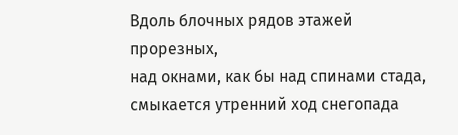Вдоль блочных рядов этажей прорезных,
над окнами, как бы над спинами стада,
смыкается утренний ход снегопада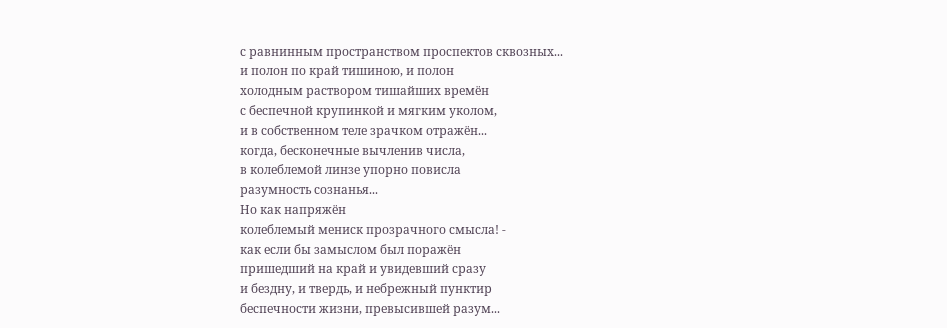с равнинным пространством проспектов сквозных...
и полон по край тишиною, и полон
холодным раствором тишайших времён
с беспечной крупинкой и мягким уколом,
и в собственном теле зрачком отражён...
когда, бесконечные вычленив числа,
в колеблемой линзе упорно повисла
разумность сознанья...
Но как напряжён
колеблемый мениск прозрачного смысла! -
как если бы замыслом был поражён
пришедший на край и увидевший сразу
и бездну, и твердь, и небрежный пунктир
беспечности жизни, превысившей разум...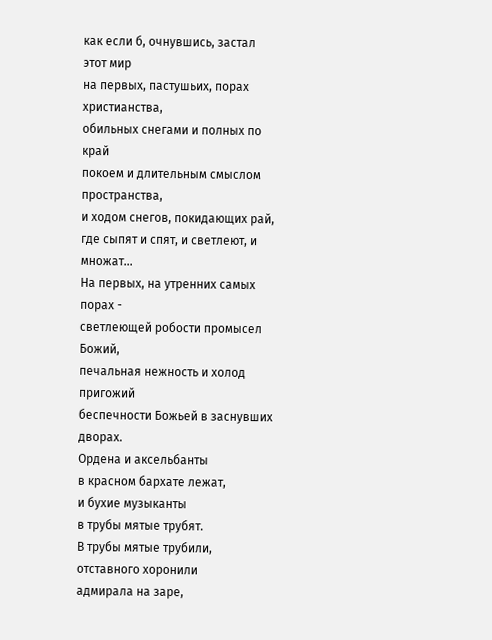как если б, очнувшись, застал этот мир
на первых, пастушьих, порах христианства,
обильных снегами и полных по край
покоем и длительным смыслом пространства,
и ходом снегов, покидающих рай,
где сыпят и спят, и светлеют, и множат...
На первых, на утренних самых порах -
светлеющей робости промысел Божий,
печальная нежность и холод пригожий
беспечности Божьей в заснувших дворах.
Ордена и аксельбанты
в красном бархате лежат,
и бухие музыканты
в трубы мятые трубят.
В трубы мятые трубили,
отставного хоронили
адмирала на заре,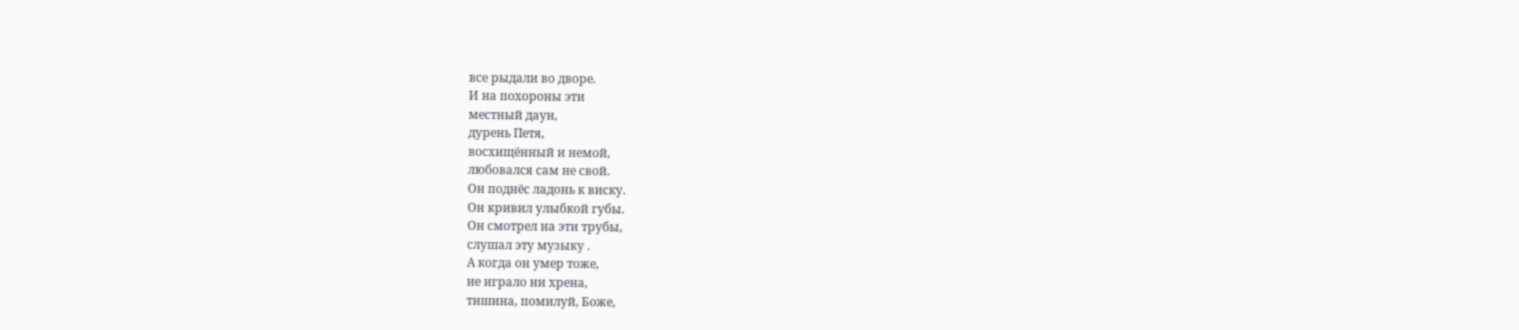все рыдали во дворе.
И на похороны эти
местный даун,
дурень Петя,
восхищённый и немой,
любовался сам не свой.
Он поднёс ладонь к виску.
Он кривил улыбкой губы.
Он смотрел на эти трубы,
слушал эту музыку .
А когда он умер тоже,
не играло ни хрена,
тишина, помилуй, Боже,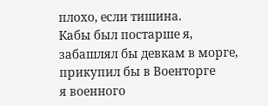плохо, если тишина.
Кабы был постарше я,
забашлял бы девкам в морге,
прикупил бы в Военторге
я военного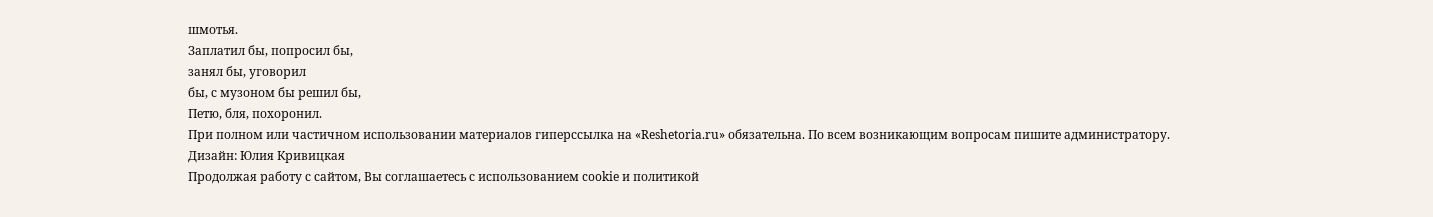шмотья.
Заплатил бы, попросил бы,
занял бы, уговорил
бы, с музоном бы решил бы,
Петю, бля, похоронил.
При полном или частичном использовании материалов гиперссылка на «Reshetoria.ru» обязательна. По всем возникающим вопросам пишите администратору.
Дизайн: Юлия Кривицкая
Продолжая работу с сайтом, Вы соглашаетесь с использованием cookie и политикой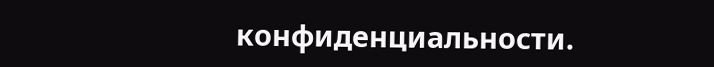конфиденциальности.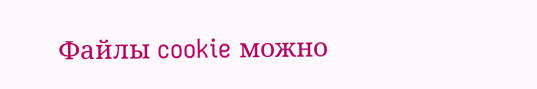Файлы cookie можно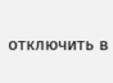отключить в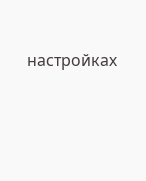настройках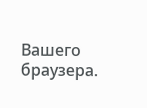Вашего браузера.